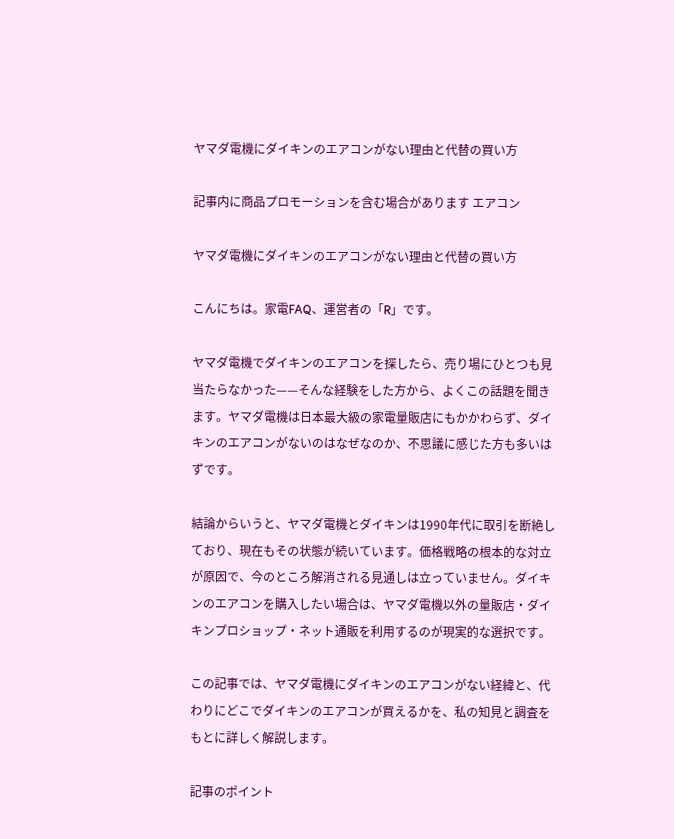ヤマダ電機にダイキンのエアコンがない理由と代替の買い方

記事内に商品プロモーションを含む場合があります エアコン

ヤマダ電機にダイキンのエアコンがない理由と代替の買い方

こんにちは。家電FAQ、運営者の「R」です。

ヤマダ電機でダイキンのエアコンを探したら、売り場にひとつも見当たらなかった——そんな経験をした方から、よくこの話題を聞きます。ヤマダ電機は日本最大級の家電量販店にもかかわらず、ダイキンのエアコンがないのはなぜなのか、不思議に感じた方も多いはずです。

結論からいうと、ヤマダ電機とダイキンは1990年代に取引を断絶しており、現在もその状態が続いています。価格戦略の根本的な対立が原因で、今のところ解消される見通しは立っていません。ダイキンのエアコンを購入したい場合は、ヤマダ電機以外の量販店・ダイキンプロショップ・ネット通販を利用するのが現実的な選択です。

この記事では、ヤマダ電機にダイキンのエアコンがない経緯と、代わりにどこでダイキンのエアコンが買えるかを、私の知見と調査をもとに詳しく解説します。

記事のポイント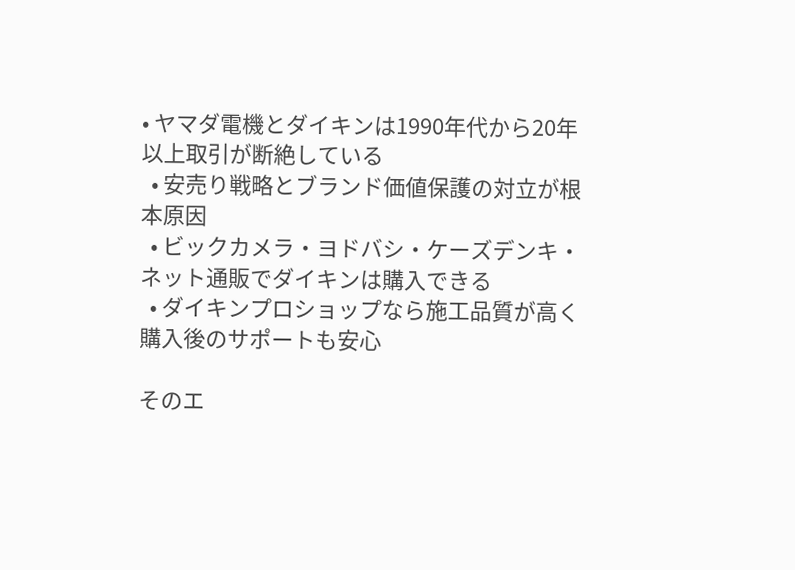• ヤマダ電機とダイキンは1990年代から20年以上取引が断絶している
  • 安売り戦略とブランド価値保護の対立が根本原因
  • ビックカメラ・ヨドバシ・ケーズデンキ・ネット通販でダイキンは購入できる
  • ダイキンプロショップなら施工品質が高く購入後のサポートも安心

そのエ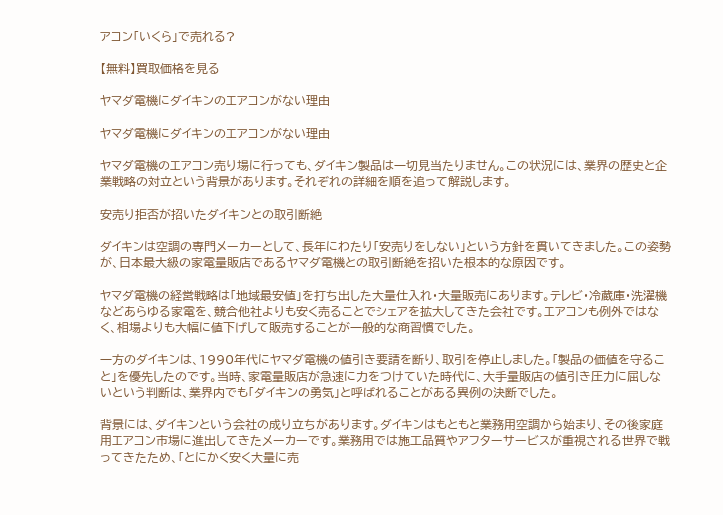アコン「いくら」で売れる?

【無料】買取価格を見る

ヤマダ電機にダイキンのエアコンがない理由

ヤマダ電機にダイキンのエアコンがない理由

ヤマダ電機のエアコン売り場に行っても、ダイキン製品は一切見当たりません。この状況には、業界の歴史と企業戦略の対立という背景があります。それぞれの詳細を順を追って解説します。

安売り拒否が招いたダイキンとの取引断絶

ダイキンは空調の専門メーカーとして、長年にわたり「安売りをしない」という方針を貫いてきました。この姿勢が、日本最大級の家電量販店であるヤマダ電機との取引断絶を招いた根本的な原因です。

ヤマダ電機の経営戦略は「地域最安値」を打ち出した大量仕入れ・大量販売にあります。テレビ・冷蔵庫・洗濯機などあらゆる家電を、競合他社よりも安く売ることでシェアを拡大してきた会社です。エアコンも例外ではなく、相場よりも大幅に値下げして販売することが一般的な商習慣でした。

一方のダイキンは、1990年代にヤマダ電機の値引き要請を断り、取引を停止しました。「製品の価値を守ること」を優先したのです。当時、家電量販店が急速に力をつけていた時代に、大手量販店の値引き圧力に屈しないという判断は、業界内でも「ダイキンの勇気」と呼ばれることがある異例の決断でした。

背景には、ダイキンという会社の成り立ちがあります。ダイキンはもともと業務用空調から始まり、その後家庭用エアコン市場に進出してきたメーカーです。業務用では施工品質やアフターサービスが重視される世界で戦ってきたため、「とにかく安く大量に売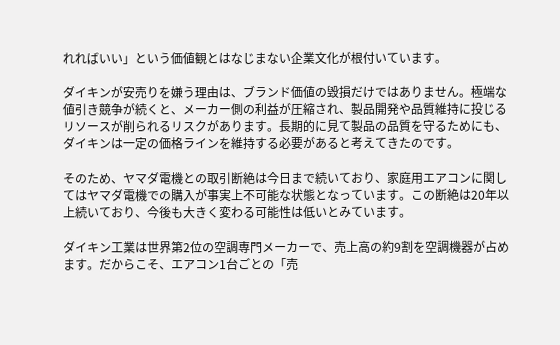れればいい」という価値観とはなじまない企業文化が根付いています。

ダイキンが安売りを嫌う理由は、ブランド価値の毀損だけではありません。極端な値引き競争が続くと、メーカー側の利益が圧縮され、製品開発や品質維持に投じるリソースが削られるリスクがあります。長期的に見て製品の品質を守るためにも、ダイキンは一定の価格ラインを維持する必要があると考えてきたのです。

そのため、ヤマダ電機との取引断絶は今日まで続いており、家庭用エアコンに関してはヤマダ電機での購入が事実上不可能な状態となっています。この断絶は20年以上続いており、今後も大きく変わる可能性は低いとみています。

ダイキン工業は世界第2位の空調専門メーカーで、売上高の約9割を空調機器が占めます。だからこそ、エアコン1台ごとの「売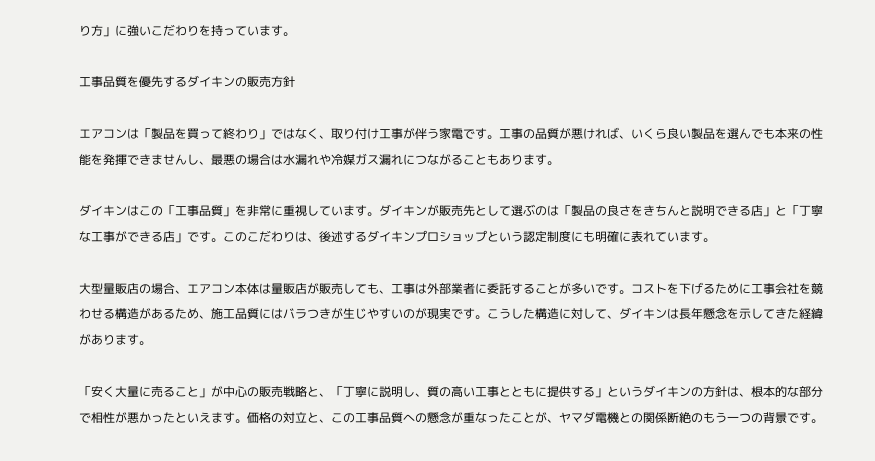り方」に強いこだわりを持っています。

工事品質を優先するダイキンの販売方針

エアコンは「製品を買って終わり」ではなく、取り付け工事が伴う家電です。工事の品質が悪ければ、いくら良い製品を選んでも本来の性能を発揮できませんし、最悪の場合は水漏れや冷媒ガス漏れにつながることもあります。

ダイキンはこの「工事品質」を非常に重視しています。ダイキンが販売先として選ぶのは「製品の良さをきちんと説明できる店」と「丁寧な工事ができる店」です。このこだわりは、後述するダイキンプロショップという認定制度にも明確に表れています。

大型量販店の場合、エアコン本体は量販店が販売しても、工事は外部業者に委託することが多いです。コストを下げるために工事会社を競わせる構造があるため、施工品質にはバラつきが生じやすいのが現実です。こうした構造に対して、ダイキンは長年懸念を示してきた経緯があります。

「安く大量に売ること」が中心の販売戦略と、「丁寧に説明し、質の高い工事とともに提供する」というダイキンの方針は、根本的な部分で相性が悪かったといえます。価格の対立と、この工事品質への懸念が重なったことが、ヤマダ電機との関係断絶のもう一つの背景です。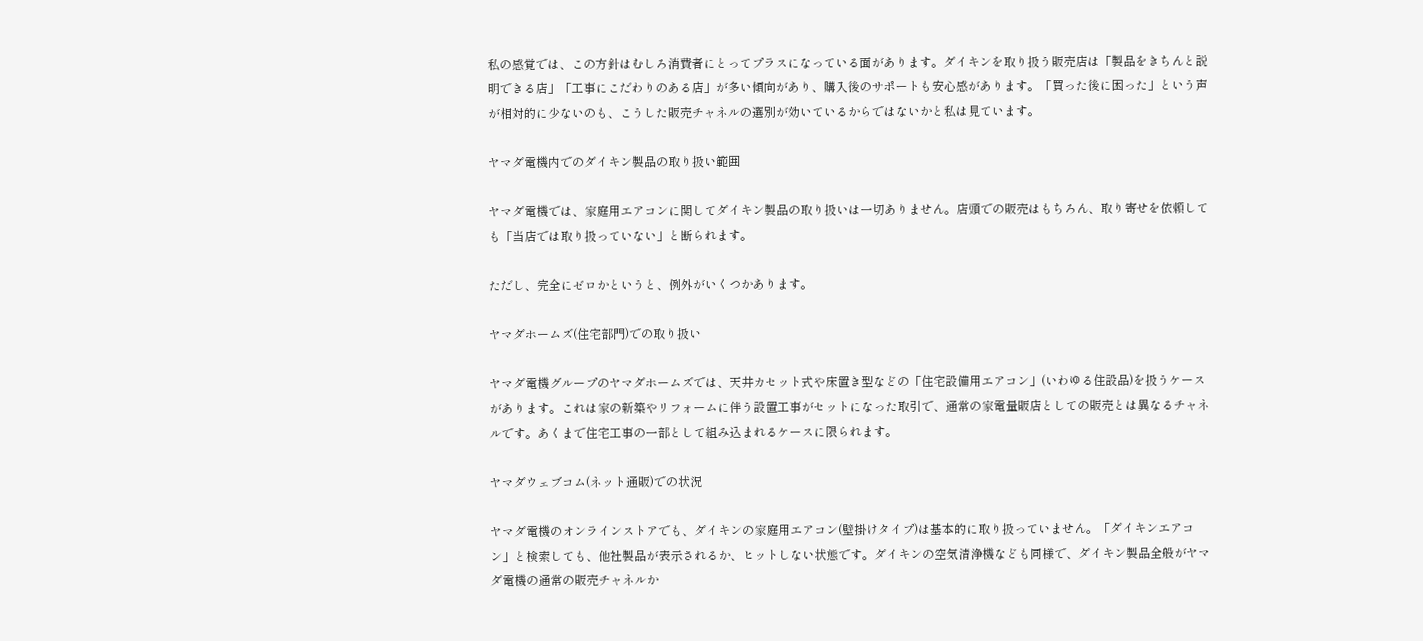私の感覚では、この方針はむしろ消費者にとってプラスになっている面があります。ダイキンを取り扱う販売店は「製品をきちんと説明できる店」「工事にこだわりのある店」が多い傾向があり、購入後のサポートも安心感があります。「買った後に困った」という声が相対的に少ないのも、こうした販売チャネルの選別が効いているからではないかと私は見ています。

ヤマダ電機内でのダイキン製品の取り扱い範囲

ヤマダ電機では、家庭用エアコンに関してダイキン製品の取り扱いは一切ありません。店頭での販売はもちろん、取り寄せを依頼しても「当店では取り扱っていない」と断られます。

ただし、完全にゼロかというと、例外がいくつかあります。

ヤマダホームズ(住宅部門)での取り扱い

ヤマダ電機グループのヤマダホームズでは、天井カセット式や床置き型などの「住宅設備用エアコン」(いわゆる住設品)を扱うケースがあります。これは家の新築やリフォームに伴う設置工事がセットになった取引で、通常の家電量販店としての販売とは異なるチャネルです。あくまで住宅工事の一部として組み込まれるケースに限られます。

ヤマダウェブコム(ネット通販)での状況

ヤマダ電機のオンラインストアでも、ダイキンの家庭用エアコン(壁掛けタイプ)は基本的に取り扱っていません。「ダイキンエアコン」と検索しても、他社製品が表示されるか、ヒットしない状態です。ダイキンの空気清浄機なども同様で、ダイキン製品全般がヤマダ電機の通常の販売チャネルか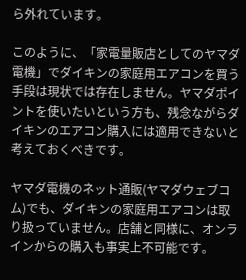ら外れています。

このように、「家電量販店としてのヤマダ電機」でダイキンの家庭用エアコンを買う手段は現状では存在しません。ヤマダポイントを使いたいという方も、残念ながらダイキンのエアコン購入には適用できないと考えておくべきです。

ヤマダ電機のネット通販(ヤマダウェブコム)でも、ダイキンの家庭用エアコンは取り扱っていません。店舗と同様に、オンラインからの購入も事実上不可能です。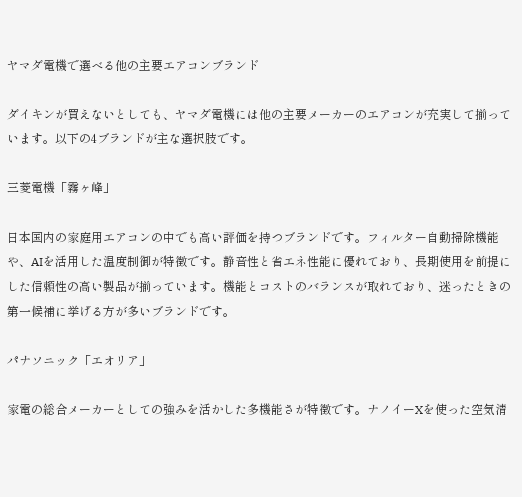ヤマダ電機で選べる他の主要エアコンブランド

ダイキンが買えないとしても、ヤマダ電機には他の主要メーカーのエアコンが充実して揃っています。以下の4ブランドが主な選択肢です。

三菱電機「霧ヶ峰」

日本国内の家庭用エアコンの中でも高い評価を持つブランドです。フィルター自動掃除機能や、AIを活用した温度制御が特徴です。静音性と省エネ性能に優れており、長期使用を前提にした信頼性の高い製品が揃っています。機能とコストのバランスが取れており、迷ったときの第一候補に挙げる方が多いブランドです。

パナソニック「エオリア」

家電の総合メーカーとしての強みを活かした多機能さが特徴です。ナノイーXを使った空気清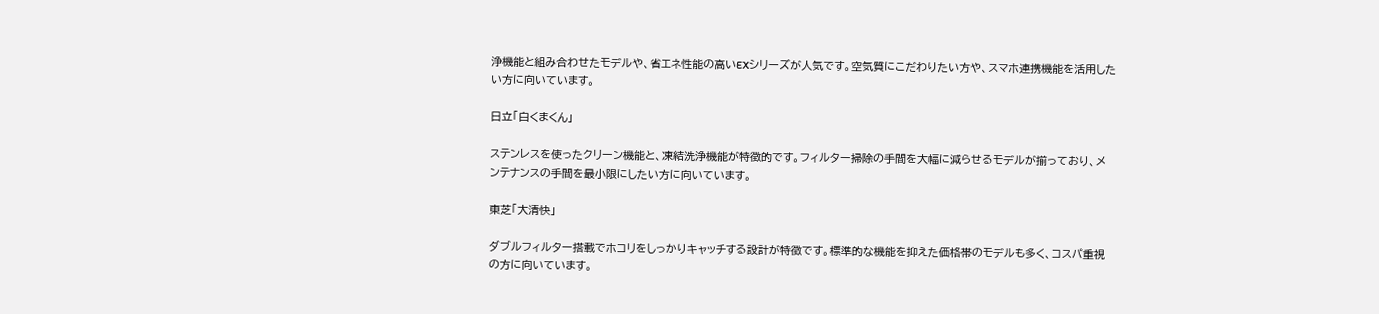浄機能と組み合わせたモデルや、省エネ性能の高いEXシリーズが人気です。空気質にこだわりたい方や、スマホ連携機能を活用したい方に向いています。

日立「白くまくん」

ステンレスを使ったクリーン機能と、凍結洗浄機能が特徴的です。フィルター掃除の手間を大幅に減らせるモデルが揃っており、メンテナンスの手間を最小限にしたい方に向いています。

東芝「大清快」

ダブルフィルター搭載でホコリをしっかりキャッチする設計が特徴です。標準的な機能を抑えた価格帯のモデルも多く、コスパ重視の方に向いています。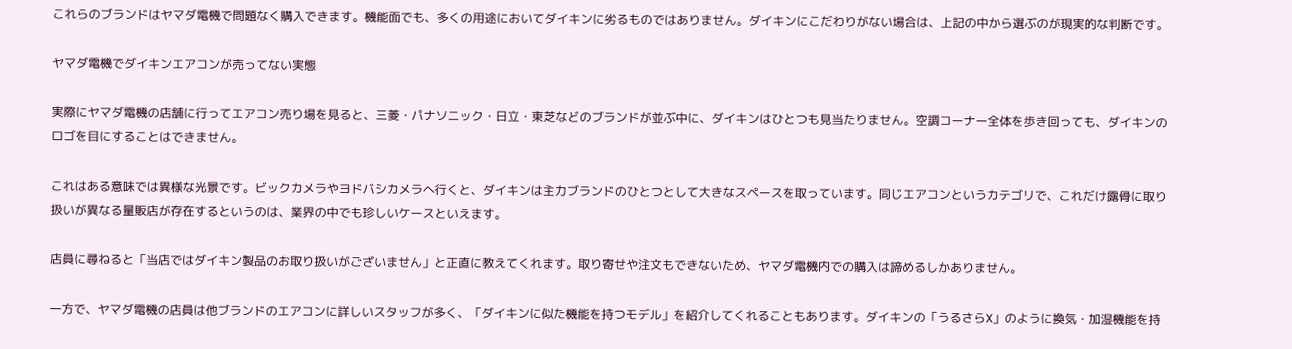これらのブランドはヤマダ電機で問題なく購入できます。機能面でも、多くの用途においてダイキンに劣るものではありません。ダイキンにこだわりがない場合は、上記の中から選ぶのが現実的な判断です。

ヤマダ電機でダイキンエアコンが売ってない実態

実際にヤマダ電機の店舗に行ってエアコン売り場を見ると、三菱・パナソニック・日立・東芝などのブランドが並ぶ中に、ダイキンはひとつも見当たりません。空調コーナー全体を歩き回っても、ダイキンのロゴを目にすることはできません。

これはある意味では異様な光景です。ビックカメラやヨドバシカメラへ行くと、ダイキンは主力ブランドのひとつとして大きなスペースを取っています。同じエアコンというカテゴリで、これだけ露骨に取り扱いが異なる量販店が存在するというのは、業界の中でも珍しいケースといえます。

店員に尋ねると「当店ではダイキン製品のお取り扱いがございません」と正直に教えてくれます。取り寄せや注文もできないため、ヤマダ電機内での購入は諦めるしかありません。

一方で、ヤマダ電機の店員は他ブランドのエアコンに詳しいスタッフが多く、「ダイキンに似た機能を持つモデル」を紹介してくれることもあります。ダイキンの「うるさらX」のように換気・加湿機能を持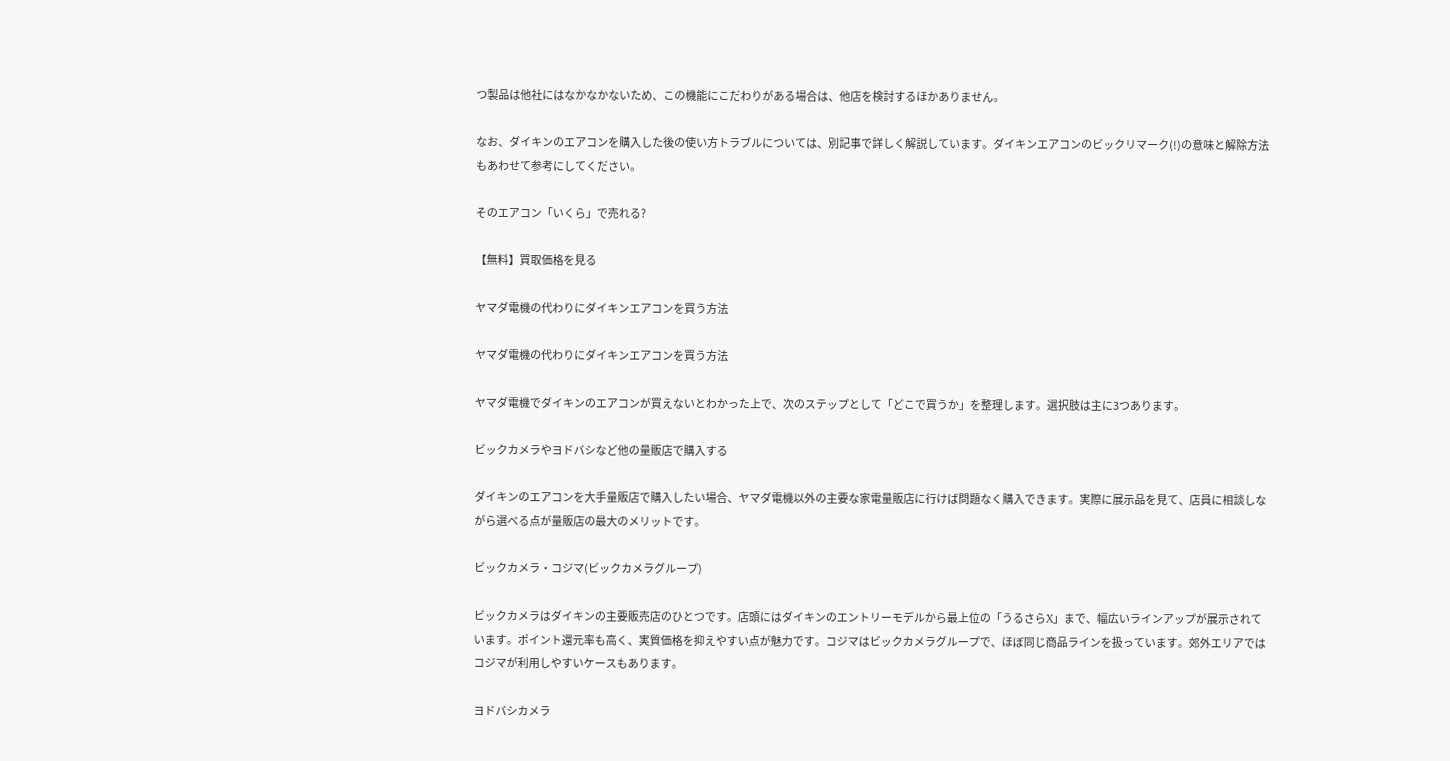つ製品は他社にはなかなかないため、この機能にこだわりがある場合は、他店を検討するほかありません。

なお、ダイキンのエアコンを購入した後の使い方トラブルについては、別記事で詳しく解説しています。ダイキンエアコンのビックリマーク(!)の意味と解除方法もあわせて参考にしてください。

そのエアコン「いくら」で売れる?

【無料】買取価格を見る

ヤマダ電機の代わりにダイキンエアコンを買う方法

ヤマダ電機の代わりにダイキンエアコンを買う方法

ヤマダ電機でダイキンのエアコンが買えないとわかった上で、次のステップとして「どこで買うか」を整理します。選択肢は主に3つあります。

ビックカメラやヨドバシなど他の量販店で購入する

ダイキンのエアコンを大手量販店で購入したい場合、ヤマダ電機以外の主要な家電量販店に行けば問題なく購入できます。実際に展示品を見て、店員に相談しながら選べる点が量販店の最大のメリットです。

ビックカメラ・コジマ(ビックカメラグループ)

ビックカメラはダイキンの主要販売店のひとつです。店頭にはダイキンのエントリーモデルから最上位の「うるさらX」まで、幅広いラインアップが展示されています。ポイント還元率も高く、実質価格を抑えやすい点が魅力です。コジマはビックカメラグループで、ほぼ同じ商品ラインを扱っています。郊外エリアではコジマが利用しやすいケースもあります。

ヨドバシカメラ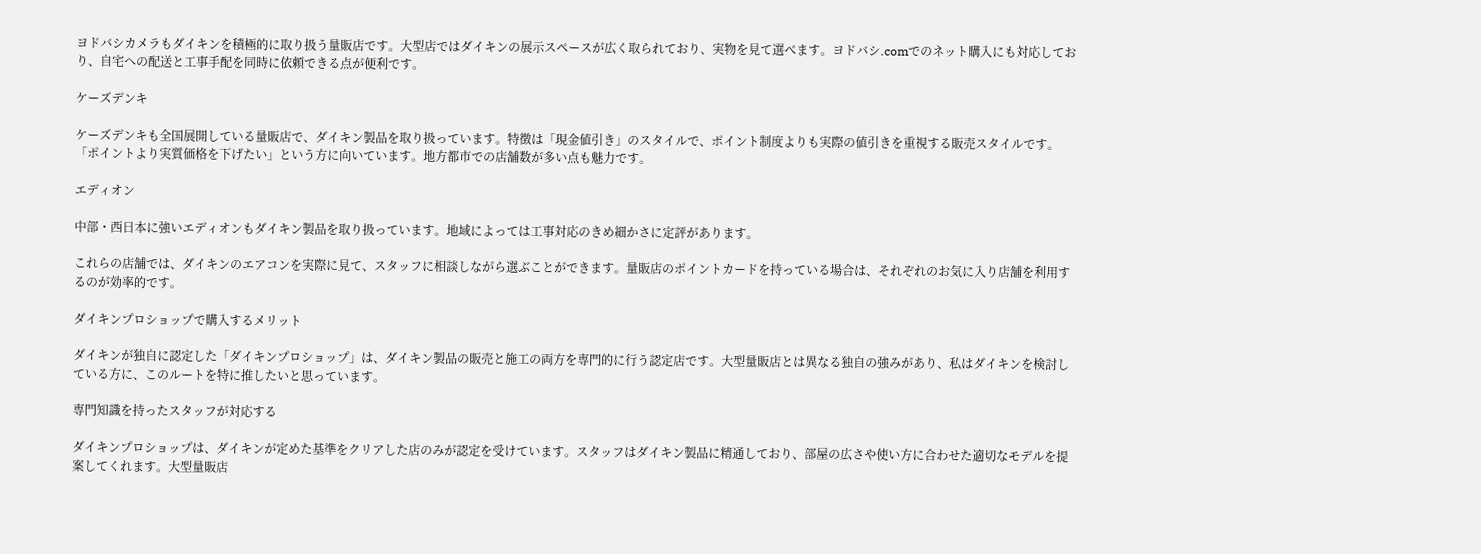ヨドバシカメラもダイキンを積極的に取り扱う量販店です。大型店ではダイキンの展示スペースが広く取られており、実物を見て選べます。ヨドバシ.comでのネット購入にも対応しており、自宅への配送と工事手配を同時に依頼できる点が便利です。

ケーズデンキ

ケーズデンキも全国展開している量販店で、ダイキン製品を取り扱っています。特徴は「現金値引き」のスタイルで、ポイント制度よりも実際の値引きを重視する販売スタイルです。「ポイントより実質価格を下げたい」という方に向いています。地方都市での店舗数が多い点も魅力です。

エディオン

中部・西日本に強いエディオンもダイキン製品を取り扱っています。地域によっては工事対応のきめ細かさに定評があります。

これらの店舗では、ダイキンのエアコンを実際に見て、スタッフに相談しながら選ぶことができます。量販店のポイントカードを持っている場合は、それぞれのお気に入り店舗を利用するのが効率的です。

ダイキンプロショップで購入するメリット

ダイキンが独自に認定した「ダイキンプロショップ」は、ダイキン製品の販売と施工の両方を専門的に行う認定店です。大型量販店とは異なる独自の強みがあり、私はダイキンを検討している方に、このルートを特に推したいと思っています。

専門知識を持ったスタッフが対応する

ダイキンプロショップは、ダイキンが定めた基準をクリアした店のみが認定を受けています。スタッフはダイキン製品に精通しており、部屋の広さや使い方に合わせた適切なモデルを提案してくれます。大型量販店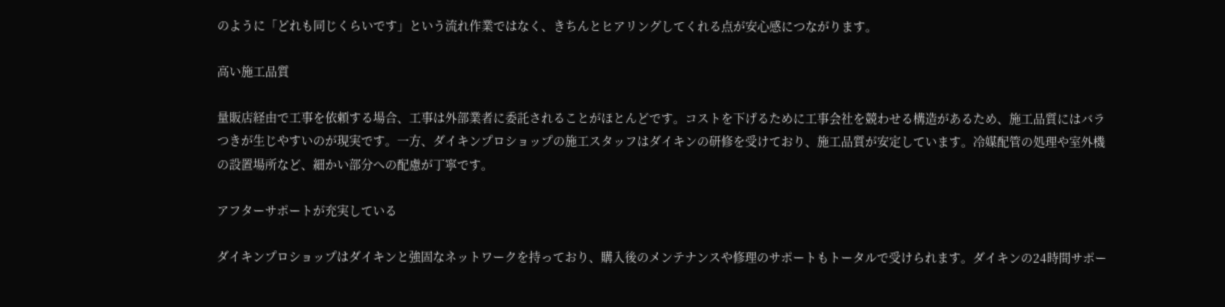のように「どれも同じくらいです」という流れ作業ではなく、きちんとヒアリングしてくれる点が安心感につながります。

高い施工品質

量販店経由で工事を依頼する場合、工事は外部業者に委託されることがほとんどです。コストを下げるために工事会社を競わせる構造があるため、施工品質にはバラつきが生じやすいのが現実です。一方、ダイキンプロショップの施工スタッフはダイキンの研修を受けており、施工品質が安定しています。冷媒配管の処理や室外機の設置場所など、細かい部分への配慮が丁寧です。

アフターサポートが充実している

ダイキンプロショップはダイキンと強固なネットワークを持っており、購入後のメンテナンスや修理のサポートもトータルで受けられます。ダイキンの24時間サポー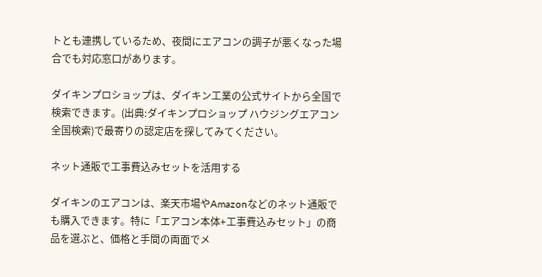トとも連携しているため、夜間にエアコンの調子が悪くなった場合でも対応窓口があります。

ダイキンプロショップは、ダイキン工業の公式サイトから全国で検索できます。(出典:ダイキンプロショップ ハウジングエアコン 全国検索)で最寄りの認定店を探してみてください。

ネット通販で工事費込みセットを活用する

ダイキンのエアコンは、楽天市場やAmazonなどのネット通販でも購入できます。特に「エアコン本体+工事費込みセット」の商品を選ぶと、価格と手間の両面でメ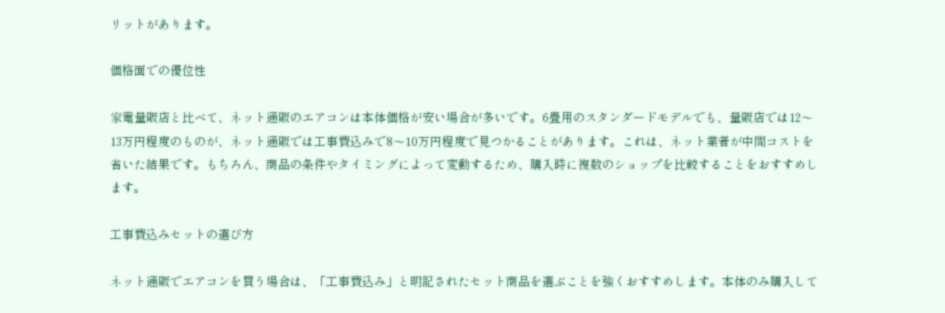リットがあります。

価格面での優位性

家電量販店と比べて、ネット通販のエアコンは本体価格が安い場合が多いです。6畳用のスタンダードモデルでも、量販店では12〜13万円程度のものが、ネット通販では工事費込みで8〜10万円程度で見つかることがあります。これは、ネット業者が中間コストを省いた結果です。もちろん、商品の条件やタイミングによって変動するため、購入時に複数のショップを比較することをおすすめします。

工事費込みセットの選び方

ネット通販でエアコンを買う場合は、「工事費込み」と明記されたセット商品を選ぶことを強くおすすめします。本体のみ購入して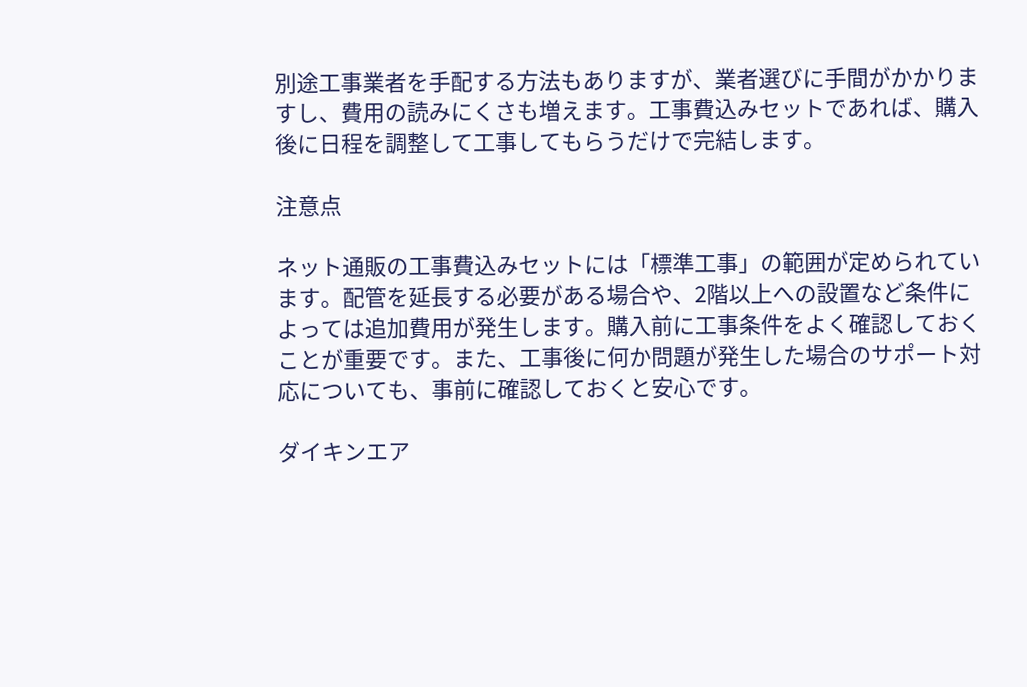別途工事業者を手配する方法もありますが、業者選びに手間がかかりますし、費用の読みにくさも増えます。工事費込みセットであれば、購入後に日程を調整して工事してもらうだけで完結します。

注意点

ネット通販の工事費込みセットには「標準工事」の範囲が定められています。配管を延長する必要がある場合や、2階以上への設置など条件によっては追加費用が発生します。購入前に工事条件をよく確認しておくことが重要です。また、工事後に何か問題が発生した場合のサポート対応についても、事前に確認しておくと安心です。

ダイキンエア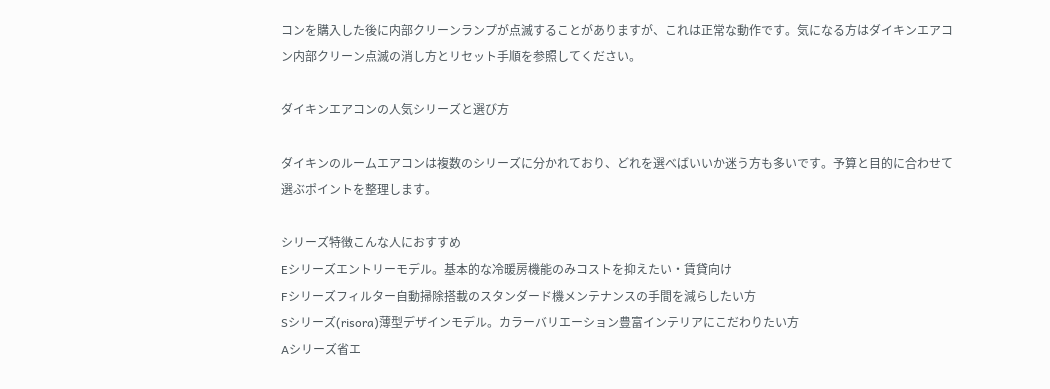コンを購入した後に内部クリーンランプが点滅することがありますが、これは正常な動作です。気になる方はダイキンエアコン内部クリーン点滅の消し方とリセット手順を参照してください。

ダイキンエアコンの人気シリーズと選び方

ダイキンのルームエアコンは複数のシリーズに分かれており、どれを選べばいいか迷う方も多いです。予算と目的に合わせて選ぶポイントを整理します。

シリーズ特徴こんな人におすすめ
Eシリーズエントリーモデル。基本的な冷暖房機能のみコストを抑えたい・賃貸向け
Fシリーズフィルター自動掃除搭載のスタンダード機メンテナンスの手間を減らしたい方
Sシリーズ(risora)薄型デザインモデル。カラーバリエーション豊富インテリアにこだわりたい方
Aシリーズ省エ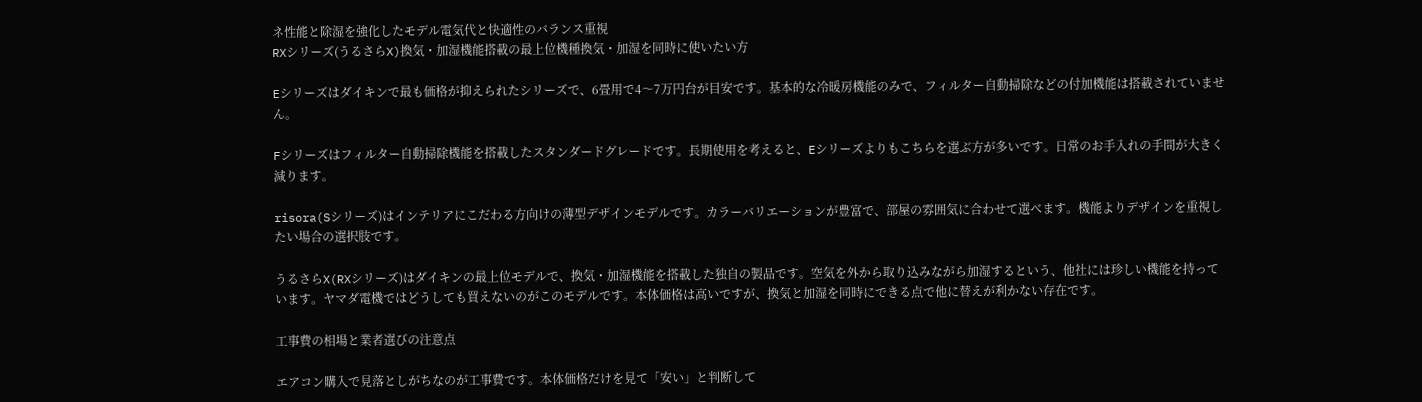ネ性能と除湿を強化したモデル電気代と快適性のバランス重視
RXシリーズ(うるさらX)換気・加湿機能搭載の最上位機種換気・加湿を同時に使いたい方

Eシリーズはダイキンで最も価格が抑えられたシリーズで、6畳用で4〜7万円台が目安です。基本的な冷暖房機能のみで、フィルター自動掃除などの付加機能は搭載されていません。

Fシリーズはフィルター自動掃除機能を搭載したスタンダードグレードです。長期使用を考えると、Eシリーズよりもこちらを選ぶ方が多いです。日常のお手入れの手間が大きく減ります。

risora(Sシリーズ)はインテリアにこだわる方向けの薄型デザインモデルです。カラーバリエーションが豊富で、部屋の雰囲気に合わせて選べます。機能よりデザインを重視したい場合の選択肢です。

うるさらX(RXシリーズ)はダイキンの最上位モデルで、換気・加湿機能を搭載した独自の製品です。空気を外から取り込みながら加湿するという、他社には珍しい機能を持っています。ヤマダ電機ではどうしても買えないのがこのモデルです。本体価格は高いですが、換気と加湿を同時にできる点で他に替えが利かない存在です。

工事費の相場と業者選びの注意点

エアコン購入で見落としがちなのが工事費です。本体価格だけを見て「安い」と判断して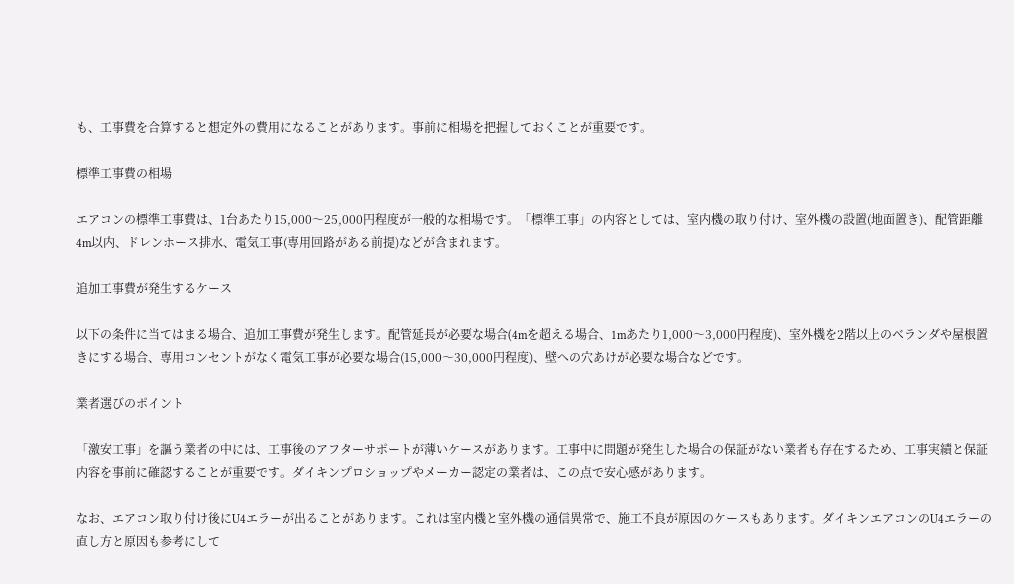も、工事費を合算すると想定外の費用になることがあります。事前に相場を把握しておくことが重要です。

標準工事費の相場

エアコンの標準工事費は、1台あたり15,000〜25,000円程度が一般的な相場です。「標準工事」の内容としては、室内機の取り付け、室外機の設置(地面置き)、配管距離4m以内、ドレンホース排水、電気工事(専用回路がある前提)などが含まれます。

追加工事費が発生するケース

以下の条件に当てはまる場合、追加工事費が発生します。配管延長が必要な場合(4mを超える場合、1mあたり1,000〜3,000円程度)、室外機を2階以上のベランダや屋根置きにする場合、専用コンセントがなく電気工事が必要な場合(15,000〜30,000円程度)、壁への穴あけが必要な場合などです。

業者選びのポイント

「激安工事」を謳う業者の中には、工事後のアフターサポートが薄いケースがあります。工事中に問題が発生した場合の保証がない業者も存在するため、工事実績と保証内容を事前に確認することが重要です。ダイキンプロショップやメーカー認定の業者は、この点で安心感があります。

なお、エアコン取り付け後にU4エラーが出ることがあります。これは室内機と室外機の通信異常で、施工不良が原因のケースもあります。ダイキンエアコンのU4エラーの直し方と原因も参考にして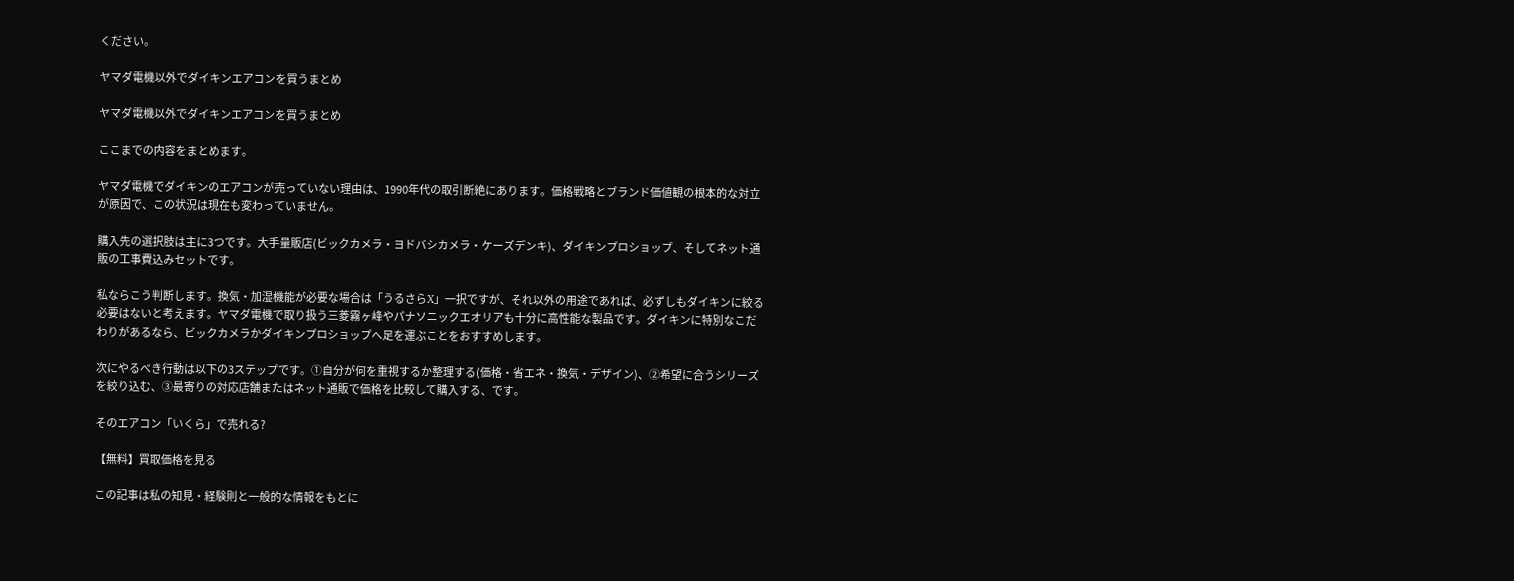ください。

ヤマダ電機以外でダイキンエアコンを買うまとめ

ヤマダ電機以外でダイキンエアコンを買うまとめ

ここまでの内容をまとめます。

ヤマダ電機でダイキンのエアコンが売っていない理由は、1990年代の取引断絶にあります。価格戦略とブランド価値観の根本的な対立が原因で、この状況は現在も変わっていません。

購入先の選択肢は主に3つです。大手量販店(ビックカメラ・ヨドバシカメラ・ケーズデンキ)、ダイキンプロショップ、そしてネット通販の工事費込みセットです。

私ならこう判断します。換気・加湿機能が必要な場合は「うるさらX」一択ですが、それ以外の用途であれば、必ずしもダイキンに絞る必要はないと考えます。ヤマダ電機で取り扱う三菱霧ヶ峰やパナソニックエオリアも十分に高性能な製品です。ダイキンに特別なこだわりがあるなら、ビックカメラかダイキンプロショップへ足を運ぶことをおすすめします。

次にやるべき行動は以下の3ステップです。①自分が何を重視するか整理する(価格・省エネ・換気・デザイン)、②希望に合うシリーズを絞り込む、③最寄りの対応店舗またはネット通販で価格を比較して購入する、です。

そのエアコン「いくら」で売れる?

【無料】買取価格を見る

この記事は私の知見・経験則と一般的な情報をもとに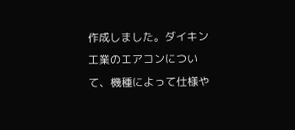作成しました。ダイキン工業のエアコンについて、機種によって仕様や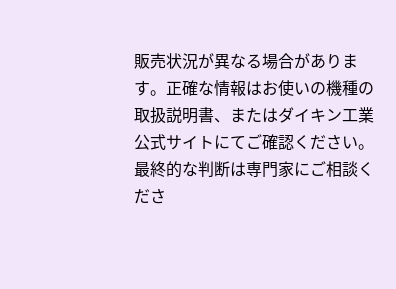販売状況が異なる場合があります。正確な情報はお使いの機種の取扱説明書、またはダイキン工業公式サイトにてご確認ください。最終的な判断は専門家にご相談くださ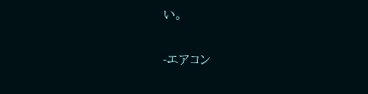い。

-エアコン